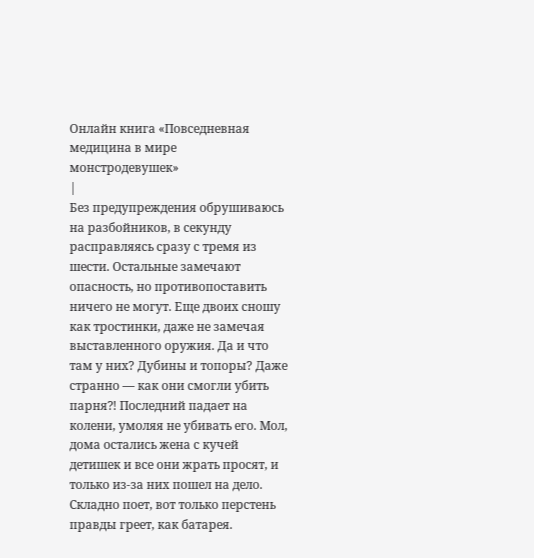Онлайн книга «Повседневная медицина в мире монстродевушек»
|
Без предупреждения обрушиваюсь на разбойников, в секунду расправляясь сразу с тремя из шести. Остальные замечают опасность, но противопоставить ничего не могут. Еще двоих сношу как тростинки, даже не замечая выставленного оружия. Да и что там у них? Дубины и топоры? Даже странно — как они смогли убить парня⁈ Последний падает на колени, умоляя не убивать его. Мол, дома остались жена с кучей детишек и все они жрать просят, и только из-за них пошел на дело. Складно поет, вот только перстень правды греет, как батарея.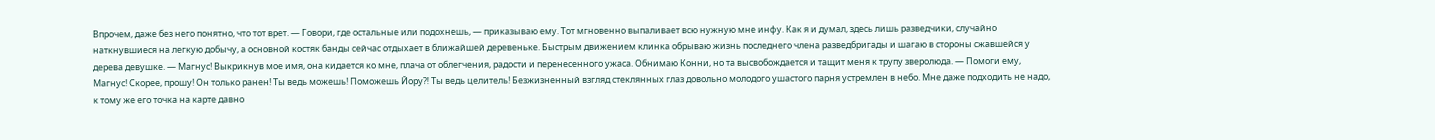Впрочем, даже без него понятно, что тот врет. — Говори, где остальные или подохнешь, — приказываю ему. Тот мгновенно выпаливает всю нужную мне инфу. Как я и думал, здесь лишь разведчики, случайно наткнувшиеся на легкую добычу, а основной костяк банды сейчас отдыхает в ближайшей деревеньке. Быстрым движением клинка обрываю жизнь последнего члена разведбригады и шагаю в стороны сжавшейся у дерева девушке. — Магнус! Выкрикнув мое имя, она кидается ко мне, плача от облегчения, радости и перенесенного ужаса. Обнимаю Конни, но та высвобождается и тащит меня к трупу зверолюда. — Помоги ему, Магнус! Скорее, прошу! Он только ранен! Ты ведь можешь! Поможешь Йору⁈ Ты ведь целитель! Безжизненный взгляд стеклянных глаз довольно молодого ушастого парня устремлен в небо. Мне даже подходить не надо, к тому же его точка на карте давно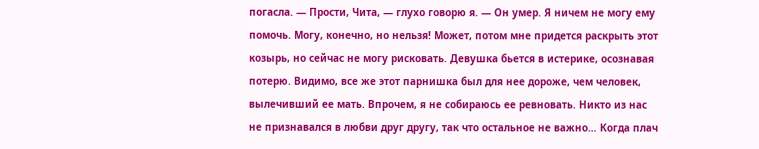погасла. — Прости, Чита, — глухо говорю я. — Он умер. Я ничем не могу ему помочь. Могу, конечно, но нельзя! Может, потом мне придется раскрыть этот козырь, но сейчас не могу рисковать. Девушка бьется в истерике, осознавая потерю. Видимо, все же этот парнишка был для нее дороже, чем человек, вылечивший ее мать. Впрочем, я не собираюсь ее ревновать. Никто из нас не признавался в любви друг другу, так что остальное не важно… Когда плач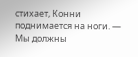стихает, Конни поднимается на ноги. — Мы должны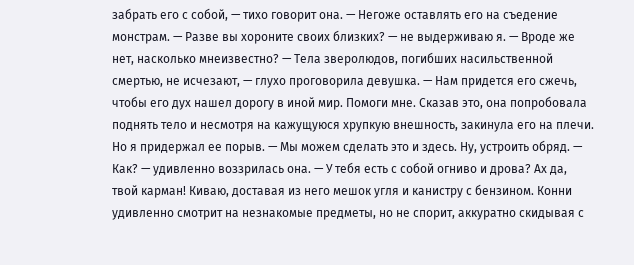забрать его с собой, — тихо говорит она. — Негоже оставлять его на съедение монстрам. — Разве вы хороните своих близких? — не выдерживаю я. — Вроде же нет, насколько мнеизвестно? — Тела зверолюдов, погибших насильственной смертью, не исчезают, — глухо проговорила девушка. — Нам придется его сжечь, чтобы его дух нашел дорогу в иной мир. Помоги мне. Сказав это, она попробовала поднять тело и несмотря на кажущуюся хрупкую внешность, закинула его на плечи. Но я придержал ее порыв. — Мы можем сделать это и здесь. Ну, устроить обряд. — Как? — удивленно воззрилась она. — У тебя есть с собой огниво и дрова? Ах да, твой карман! Киваю, доставая из него мешок угля и канистру с бензином. Конни удивленно смотрит на незнакомые предметы, но не спорит, аккуратно скидывая с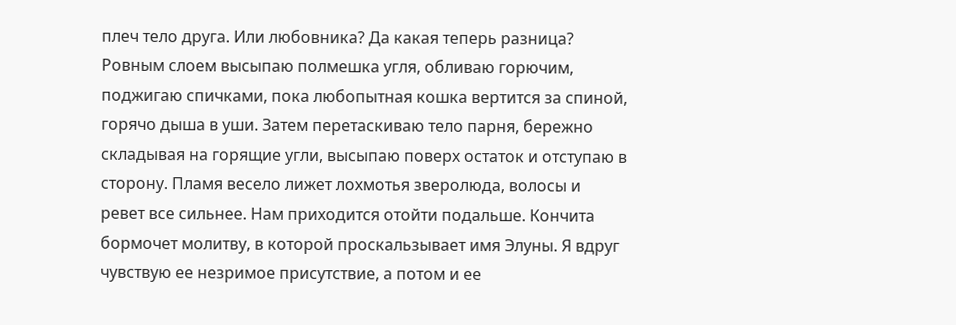плеч тело друга. Или любовника? Да какая теперь разница? Ровным слоем высыпаю полмешка угля, обливаю горючим, поджигаю спичками, пока любопытная кошка вертится за спиной, горячо дыша в уши. Затем перетаскиваю тело парня, бережно складывая на горящие угли, высыпаю поверх остаток и отступаю в сторону. Пламя весело лижет лохмотья зверолюда, волосы и ревет все сильнее. Нам приходится отойти подальше. Кончита бормочет молитву, в которой проскальзывает имя Элуны. Я вдруг чувствую ее незримое присутствие, а потом и ее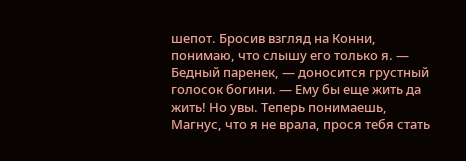шепот. Бросив взгляд на Конни, понимаю, что слышу его только я. — Бедный паренек, — доносится грустный голосок богини. — Ему бы еще жить да жить! Но увы. Теперь понимаешь, Магнус, что я не врала, прося тебя стать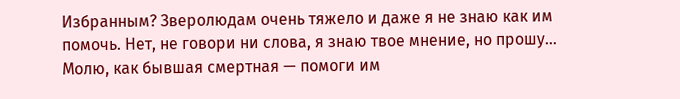Избранным? Зверолюдам очень тяжело и даже я не знаю как им помочь. Нет, не говори ни слова, я знаю твое мнение, но прошу… Молю, как бывшая смертная — помоги им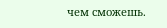чем сможешь.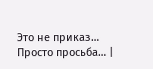Это не приказ… Просто просьба… |